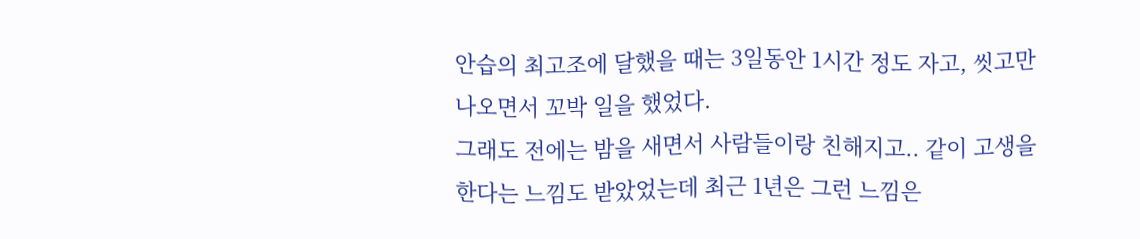안습의 최고조에 달했을 때는 3일동안 1시간 정도 자고, 씻고만 나오면서 꼬박 일을 했었다.
그래도 전에는 밤을 새면서 사람들이랑 친해지고.. 같이 고생을 한다는 느낌도 받았었는데 최근 1년은 그런 느낌은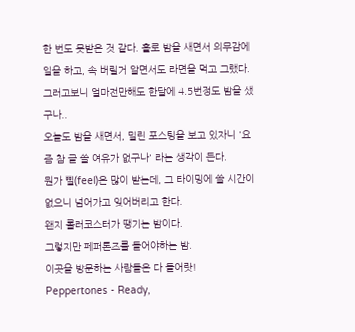한 번도 못받은 것 같다. 홀로 밤을 새면서 의무감에 일을 하고, 속 버릴거 알면서도 라면을 먹고 그랬다.
그러고보니 얼마전만해도 한달에 4.5번정도 밤을 샜구나..
오늘도 밤을 새면서, 밀린 포스팅을 보고 있자니 '요즘 참 글 쓸 여유가 없구나' 라는 생각이 든다.
뭔가 삘(feel)은 많이 받는데, 그 타이밍에 쓸 시간이 없으니 넘어가고 잊어버리고 한다.
왠지 롤러코스터가 땡기는 밤이다.
그렇지만 페퍼톤즈를 들어야하는 밤.
이곳을 방문하는 사람들은 다 들어랏!
Peppertones - Ready,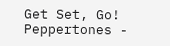Get Set, Go!
Peppertones -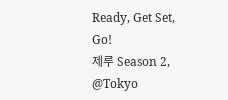Ready, Get Set, Go!
제루 Season 2, @Tokyo